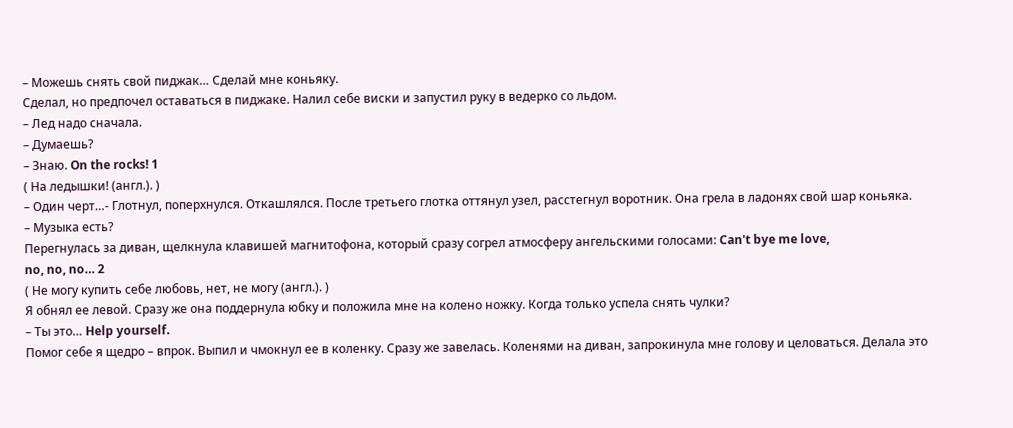– Можешь снять свой пиджак… Сделай мне коньяку.
Сделал, но предпочел оставаться в пиджаке. Налил себе виски и запустил руку в ведерко со льдом.
– Лед надо сначала.
– Думаешь?
– Знаю. On the rocks! 1
( На ледышки! (англ.). )
– Один черт…- Глотнул, поперхнулся. Откашлялся. После третьего глотка оттянул узел, расстегнул воротник. Она грела в ладонях свой шар коньяка.
– Музыка есть?
Перегнулась за диван, щелкнула клавишей магнитофона, который сразу согрел атмосферу ангельскими голосами: Can't bye me love,
no, no, no… 2
( Не могу купить себе любовь, нет, не могу (англ.). )
Я обнял ее левой. Сразу же она поддернула юбку и положила мне на колено ножку. Когда только успела снять чулки?
– Ты это… Help yourself.
Помог себе я щедро – впрок. Выпил и чмокнул ее в коленку. Сразу же завелась. Коленями на диван, запрокинула мне голову и целоваться. Делала это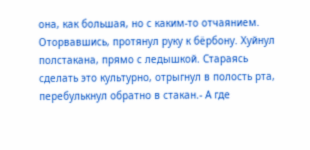она, как большая, но с каким-то отчаянием. Оторвавшись, протянул руку к бёрбону. Xуйнул полстакана, прямо с ледышкой. Стараясь сделать это культурно, отрыгнул в полость рта, перебулькнул обратно в стакан.- А где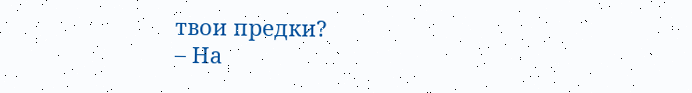твои предки?
– На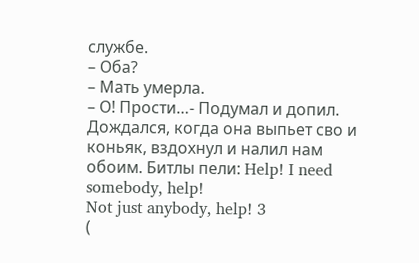службе.
– Оба?
– Мать умерла.
– О! Прости…- Подумал и допил. Дождался, когда она выпьет сво и коньяк, вздохнул и налил нам обоим. Битлы пели: Help! I need somebody, help!
Not just anybody, help! 3
(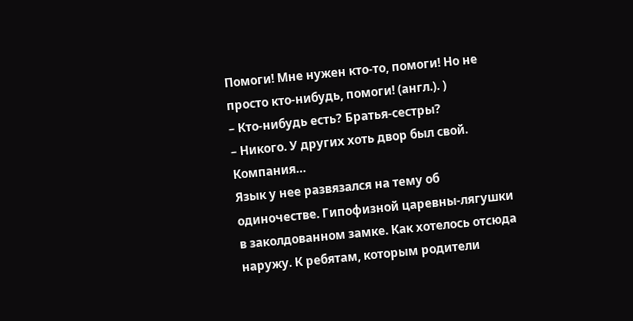Помоги! Мне нужен кто-то, помоги! Но не просто кто-нибудь, помоги! (англ.). )
– Кто-нибудь есть? Братья-сестры?
– Никого. У других хоть двор был свой. Компания…
Язык у нее развязался на тему об одиночестве. Гипофизной царевны-лягушки в заколдованном замке. Как хотелось отсюда наружу. К ребятам, которым родители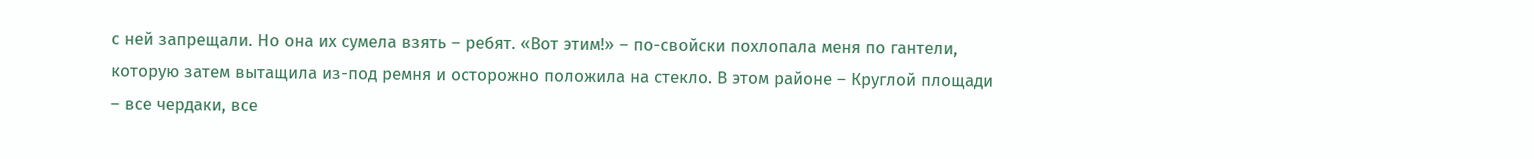с ней запрещали. Но она их сумела взять – ребят. «Вот этим!» – по-свойски похлопала меня по гантели, которую затем вытащила из-под ремня и осторожно положила на стекло. В этом районе – Круглой площади – все чердаки, все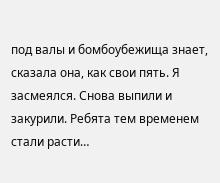под валы и бомбоубежища знает, сказала она, как свои пять. Я засмеялся. Снова выпили и закурили. Ребята тем временем стали расти…